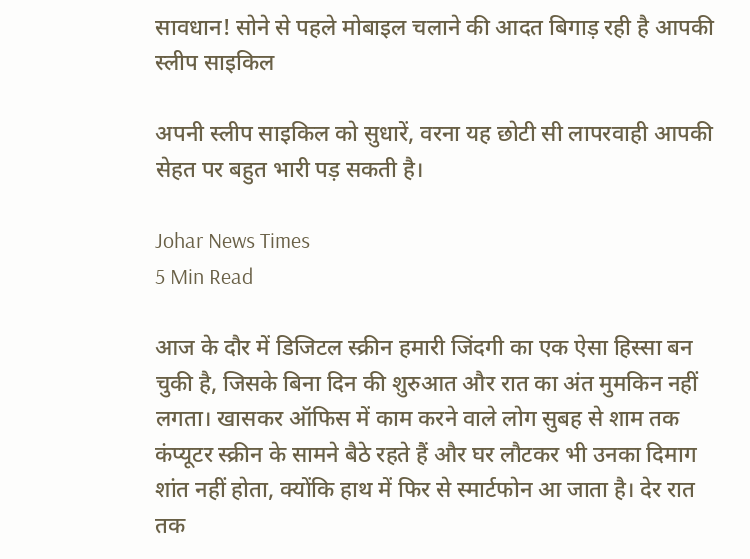सावधान! सोने से पहले मोबाइल चलाने की आदत बिगाड़ रही है आपकी स्लीप साइकिल

अपनी स्लीप साइकिल को सुधारें, वरना यह छोटी सी लापरवाही आपकी सेहत पर बहुत भारी पड़ सकती है।

Johar News Times
5 Min Read

आज के दौर में डिजिटल स्क्रीन हमारी जिंदगी का एक ऐसा हिस्सा बन चुकी है, जिसके बिना दिन की शुरुआत और रात का अंत मुमकिन नहीं लगता। खासकर ऑफिस में काम करने वाले लोग सुबह से शाम तक कंप्यूटर स्क्रीन के सामने बैठे रहते हैं और घर लौटकर भी उनका दिमाग शांत नहीं होता, क्योंकि हाथ में फिर से स्मार्टफोन आ जाता है। देर रात तक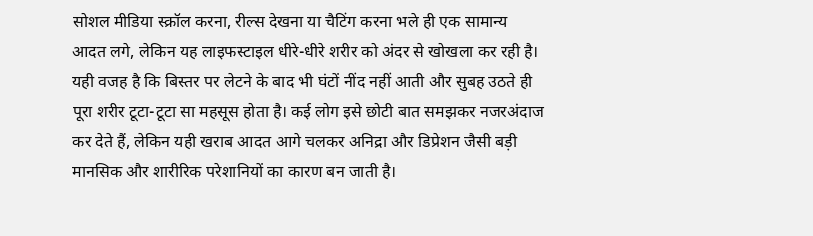सोशल मीडिया स्क्रॉल करना, रील्स देखना या चैटिंग करना भले ही एक सामान्य आदत लगे, लेकिन यह लाइफस्टाइल धीरे-धीरे शरीर को अंदर से खोखला कर रही है। यही वजह है कि बिस्तर पर लेटने के बाद भी घंटों नींद नहीं आती और सुबह उठते ही पूरा शरीर टूटा-टूटा सा महसूस होता है। कई लोग इसे छोटी बात समझकर नजरअंदाज कर देते हैं, लेकिन यही खराब आदत आगे चलकर अनिद्रा और डिप्रेशन जैसी बड़ी मानसिक और शारीरिक परेशानियों का कारण बन जाती है।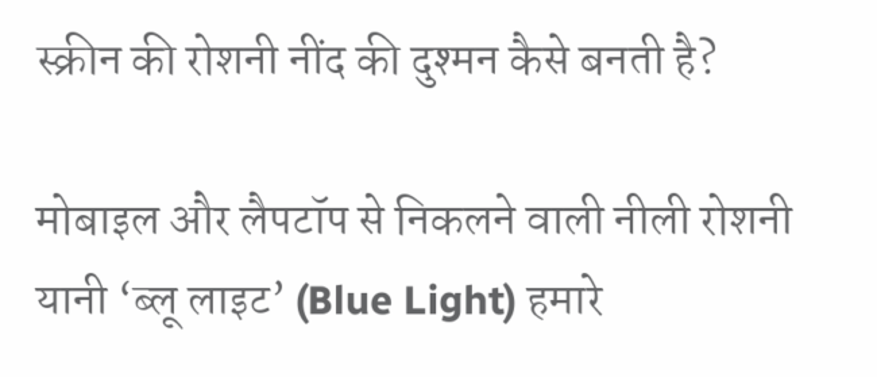स्क्रीन की रोशनी नींद की दुश्मन कैसे बनती है?

मोबाइल और लैपटॉप से निकलने वाली नीली रोशनी यानी ‘ब्लू लाइट’ (Blue Light) हमारे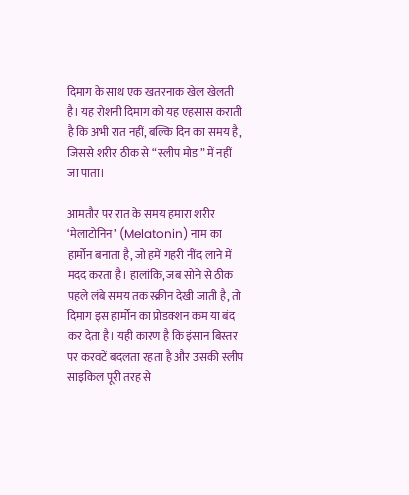दिमाग के साथ एक खतरनाक खेल खेलती है। यह रोशनी दिमाग को यह एहसास कराती है कि अभी रात नहीं, बल्कि दिन का समय है, जिससे शरीर ठीक से “स्लीप मोड” में नहीं जा पाता।

आमतौर पर रात के समय हमारा शरीर ‘मेलाटोनिन’ (Melatonin) नाम का हार्मोन बनाता है, जो हमें गहरी नींद लाने में मदद करता है। हालांकि, जब सोने से ठीक पहले लंबे समय तक स्क्रीन देखी जाती है, तो दिमाग इस हार्मोन का प्रोडक्शन कम या बंद कर देता है। यही कारण है कि इंसान बिस्तर पर करवटें बदलता रहता है और उसकी स्लीप साइकिल पूरी तरह से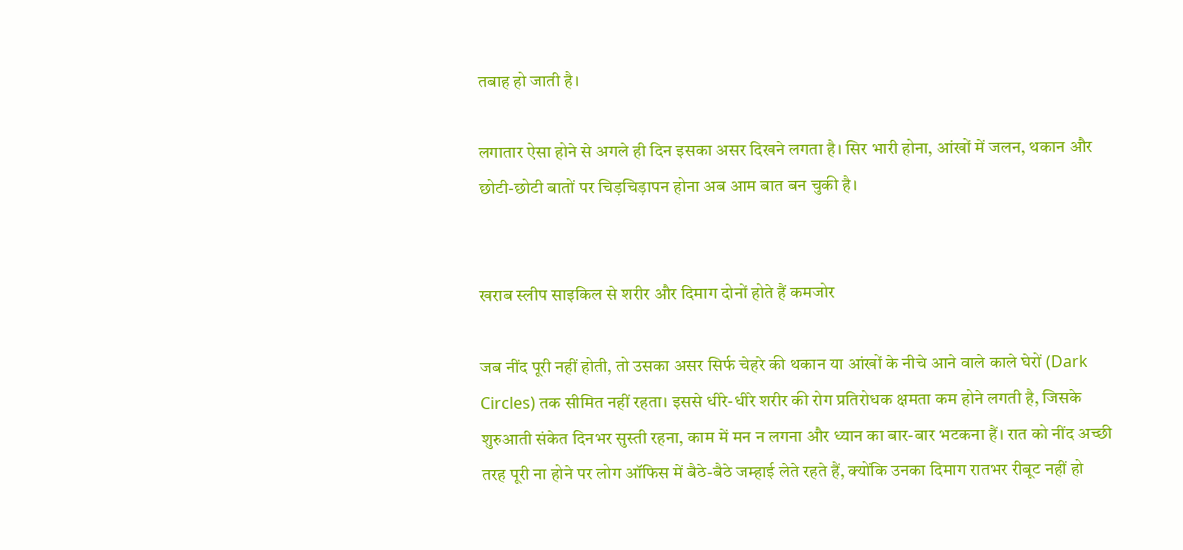तबाह हो जाती है।

लगातार ऐसा होने से अगले ही दिन इसका असर दिखने लगता है। सिर भारी होना, आंखों में जलन, थकान और छोटी-छोटी बातों पर चिड़चिड़ापन होना अब आम बात बन चुकी है।


खराब स्लीप साइकिल से शरीर और दिमाग दोनों होते हैं कमजोर

जब नींद पूरी नहीं होती, तो उसका असर सिर्फ चेहरे की थकान या आंखों के नीचे आने वाले काले घेरों (Dark Circles) तक सीमित नहीं रहता। इससे धीरे-धीरे शरीर की रोग प्रतिरोधक क्षमता कम होने लगती है, जिसके शुरुआती संकेत दिनभर सुस्ती रहना, काम में मन न लगना और ध्यान का बार-बार भटकना हैं। रात को नींद अच्छी तरह पूरी ना होने पर लोग ऑफिस में बैठे-बैठे जम्हाई लेते रहते हैं, क्योंकि उनका दिमाग रातभर रीबूट नहीं हो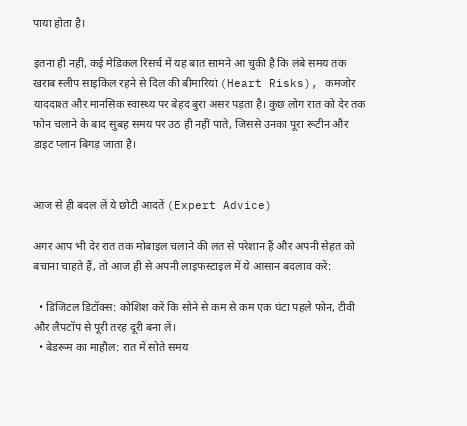पाया होता है।

इतना ही नहीं, कई मेडिकल रिसर्च में यह बात सामने आ चुकी है कि लंबे समय तक खराब स्लीप साइकिल रहने से दिल की बीमारियां (Heart Risks), कमजोर याददाश्त और मानसिक स्वास्थ्य पर बेहद बुरा असर पड़ता है। कुछ लोग रात को देर तक फोन चलाने के बाद सुबह समय पर उठ ही नहीं पाते, जिससे उनका पूरा रूटीन और डाइट प्लान बिगड़ जाता है।


आज से ही बदल लें ये छोटी आदतें (Expert Advice)

अगर आप भी देर रात तक मोबाइल चलाने की लत से परेशान हैं और अपनी सेहत को बचाना चाहते हैं, तो आज ही से अपनी लाइफस्टाइल में ये आसान बदलाव करें:

  • डिजिटल डिटॉक्स: कोशिश करें कि सोने से कम से कम एक घंटा पहले फोन, टीवी और लैपटॉप से पूरी तरह दूरी बना लें।
  • बेडरूम का माहौल: रात में सोते समय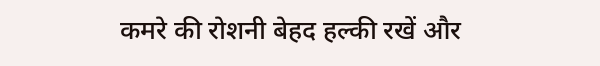कमरे की रोशनी बेहद हल्की रखें और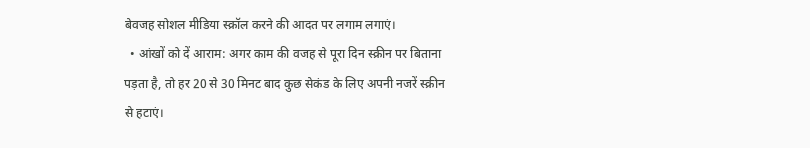बेवजह सोशल मीडिया स्क्रॉल करने की आदत पर लगाम लगाएं।
  • आंखों को दें आराम: अगर काम की वजह से पूरा दिन स्क्रीन पर बिताना पड़ता है, तो हर 20 से 30 मिनट बाद कुछ सेकंड के लिए अपनी नजरें स्क्रीन से हटाएं।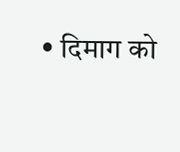• दिमाग को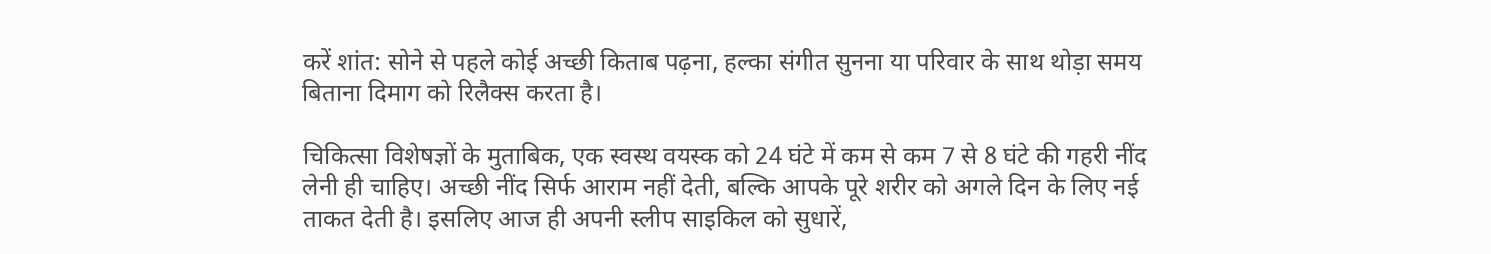करें शांत: सोने से पहले कोई अच्छी किताब पढ़ना, हल्का संगीत सुनना या परिवार के साथ थोड़ा समय बिताना दिमाग को रिलैक्स करता है।

चिकित्सा विशेषज्ञों के मुताबिक, एक स्वस्थ वयस्क को 24 घंटे में कम से कम 7 से 8 घंटे की गहरी नींद लेनी ही चाहिए। अच्छी नींद सिर्फ आराम नहीं देती, बल्कि आपके पूरे शरीर को अगले दिन के लिए नई ताकत देती है। इसलिए आज ही अपनी स्लीप साइकिल को सुधारें,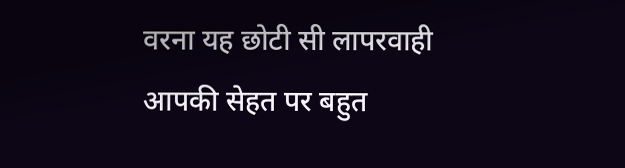वरना यह छोटी सी लापरवाही आपकी सेहत पर बहुत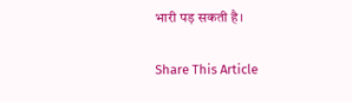भारी पड़ सकती है।

Share This Article